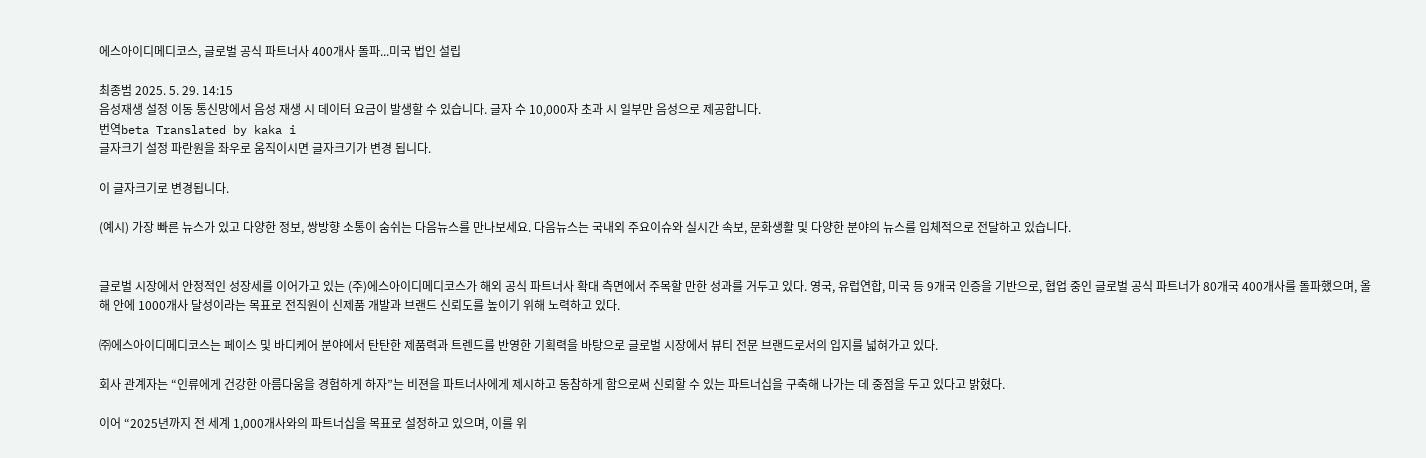에스아이디메디코스, 글로벌 공식 파트너사 400개사 돌파...미국 법인 설립

최종범 2025. 5. 29. 14:15
음성재생 설정 이동 통신망에서 음성 재생 시 데이터 요금이 발생할 수 있습니다. 글자 수 10,000자 초과 시 일부만 음성으로 제공합니다.
번역beta Translated by kaka i
글자크기 설정 파란원을 좌우로 움직이시면 글자크기가 변경 됩니다.

이 글자크기로 변경됩니다.

(예시) 가장 빠른 뉴스가 있고 다양한 정보, 쌍방향 소통이 숨쉬는 다음뉴스를 만나보세요. 다음뉴스는 국내외 주요이슈와 실시간 속보, 문화생활 및 다양한 분야의 뉴스를 입체적으로 전달하고 있습니다.


글로벌 시장에서 안정적인 성장세를 이어가고 있는 (주)에스아이디메디코스가 해외 공식 파트너사 확대 측면에서 주목할 만한 성과를 거두고 있다. 영국, 유럽연합, 미국 등 9개국 인증을 기반으로, 협업 중인 글로벌 공식 파트너가 80개국 400개사를 돌파했으며, 올해 안에 1000개사 달성이라는 목표로 전직원이 신제품 개발과 브랜드 신뢰도를 높이기 위해 노력하고 있다.

㈜에스아이디메디코스는 페이스 및 바디케어 분야에서 탄탄한 제품력과 트렌드를 반영한 기획력을 바탕으로 글로벌 시장에서 뷰티 전문 브랜드로서의 입지를 넓혀가고 있다.

회사 관계자는 “인류에게 건강한 아름다움을 경험하게 하자”는 비젼을 파트너사에게 제시하고 동참하게 함으로써 신뢰할 수 있는 파트너십을 구축해 나가는 데 중점을 두고 있다고 밝혔다.

이어 “2025년까지 전 세계 1,000개사와의 파트너십을 목표로 설정하고 있으며, 이를 위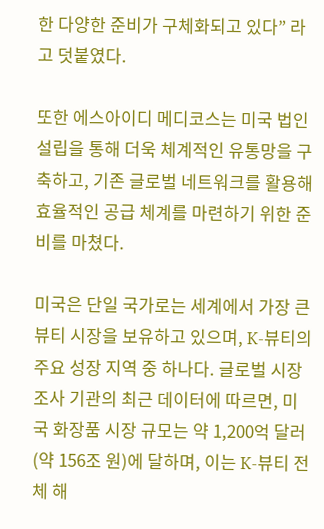한 다양한 준비가 구체화되고 있다” 라고 덧붙였다.

또한 에스아이디 메디코스는 미국 법인 설립을 통해 더욱 체계적인 유통망을 구축하고, 기존 글로벌 네트워크를 활용해 효율적인 공급 체계를 마련하기 위한 준비를 마쳤다.

미국은 단일 국가로는 세계에서 가장 큰 뷰티 시장을 보유하고 있으며, K-뷰티의 주요 성장 지역 중 하나다. 글로벌 시장조사 기관의 최근 데이터에 따르면, 미국 화장품 시장 규모는 약 1,200억 달러(약 156조 원)에 달하며, 이는 K-뷰티 전체 해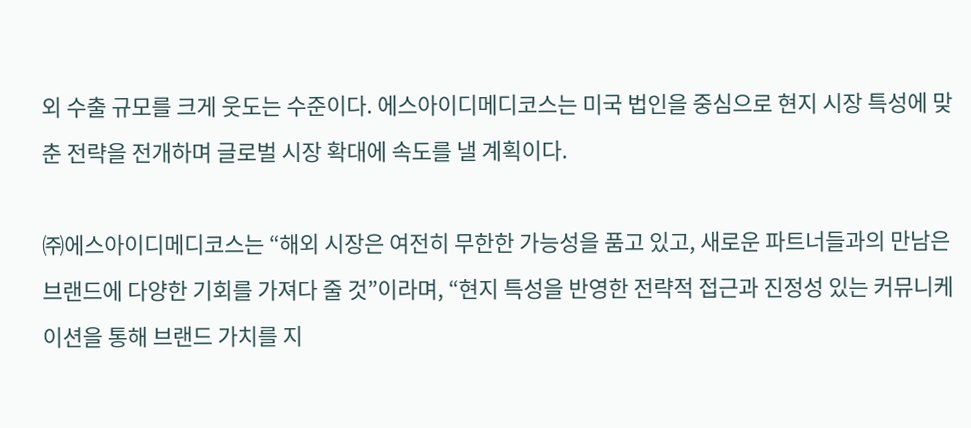외 수출 규모를 크게 웃도는 수준이다. 에스아이디메디코스는 미국 법인을 중심으로 현지 시장 특성에 맞춘 전략을 전개하며 글로벌 시장 확대에 속도를 낼 계획이다.

㈜에스아이디메디코스는 “해외 시장은 여전히 무한한 가능성을 품고 있고, 새로운 파트너들과의 만남은 브랜드에 다양한 기회를 가져다 줄 것”이라며, “현지 특성을 반영한 전략적 접근과 진정성 있는 커뮤니케이션을 통해 브랜드 가치를 지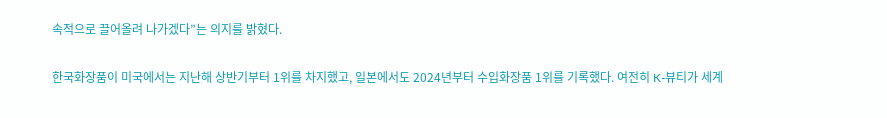속적으로 끌어올려 나가겠다”는 의지를 밝혔다.

한국화장품이 미국에서는 지난해 상반기부터 1위를 차지했고, 일본에서도 2024년부터 수입화장품 1위를 기록했다. 여전히 K-뷰티가 세계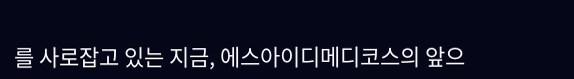를 사로잡고 있는 지금, 에스아이디메디코스의 앞으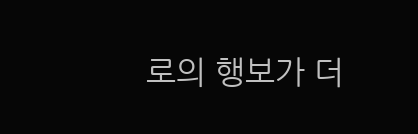로의 행보가 더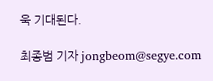욱 기대된다.

최종범 기자 jongbeom@segye.com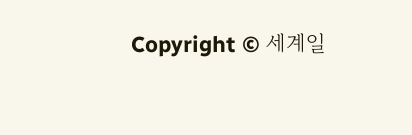Copyright © 세계일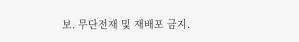보. 무단전재 및 재배포 금지.